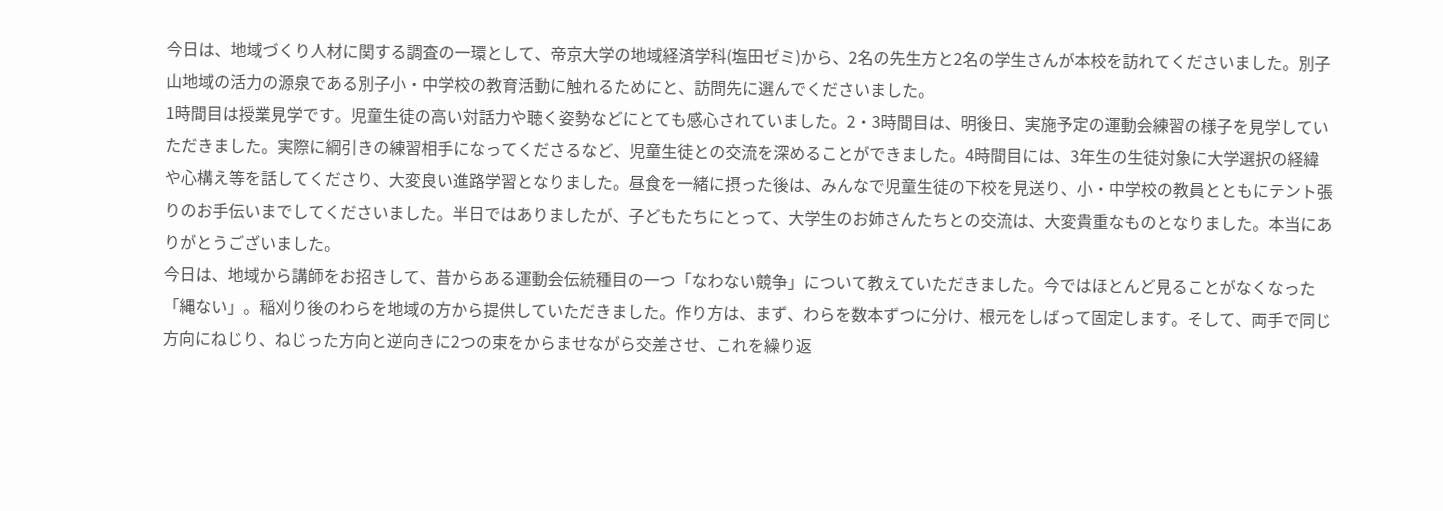今日は、地域づくり人材に関する調査の一環として、帝京大学の地域経済学科(塩田ゼミ)から、2名の先生方と2名の学生さんが本校を訪れてくださいました。別子山地域の活力の源泉である別子小・中学校の教育活動に触れるためにと、訪問先に選んでくださいました。
1時間目は授業見学です。児童生徒の高い対話力や聴く姿勢などにとても感心されていました。2・3時間目は、明後日、実施予定の運動会練習の様子を見学していただきました。実際に綱引きの練習相手になってくださるなど、児童生徒との交流を深めることができました。4時間目には、3年生の生徒対象に大学選択の経緯や心構え等を話してくださり、大変良い進路学習となりました。昼食を一緒に摂った後は、みんなで児童生徒の下校を見送り、小・中学校の教員とともにテント張りのお手伝いまでしてくださいました。半日ではありましたが、子どもたちにとって、大学生のお姉さんたちとの交流は、大変貴重なものとなりました。本当にありがとうございました。
今日は、地域から講師をお招きして、昔からある運動会伝統種目の一つ「なわない競争」について教えていただきました。今ではほとんど見ることがなくなった「縄ない」。稲刈り後のわらを地域の方から提供していただきました。作り方は、まず、わらを数本ずつに分け、根元をしばって固定します。そして、両手で同じ方向にねじり、ねじった方向と逆向きに2つの束をからませながら交差させ、これを繰り返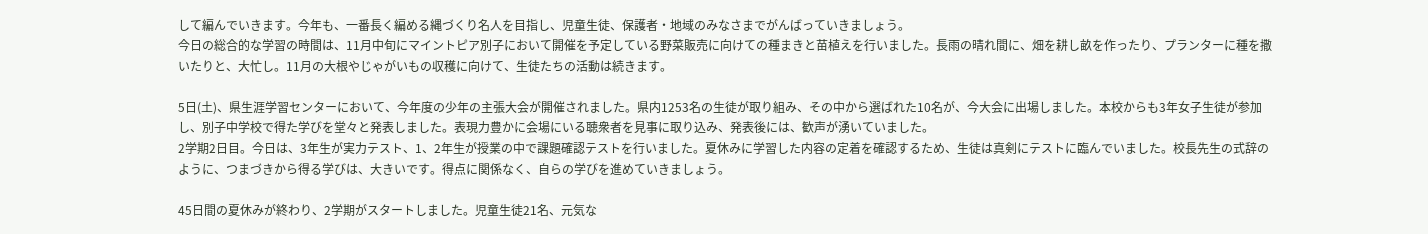して編んでいきます。今年も、一番長く編める縄づくり名人を目指し、児童生徒、保護者・地域のみなさまでがんばっていきましょう。
今日の総合的な学習の時間は、11月中旬にマイントピア別子において開催を予定している野菜販売に向けての種まきと苗植えを行いました。長雨の晴れ間に、畑を耕し畝を作ったり、プランターに種を撒いたりと、大忙し。11月の大根やじゃがいもの収穫に向けて、生徒たちの活動は続きます。

5日(土)、県生涯学習センターにおいて、今年度の少年の主張大会が開催されました。県内1253名の生徒が取り組み、その中から選ばれた10名が、今大会に出場しました。本校からも3年女子生徒が参加し、別子中学校で得た学びを堂々と発表しました。表現力豊かに会場にいる聴衆者を見事に取り込み、発表後には、歓声が湧いていました。
2学期2日目。今日は、3年生が実力テスト、1、2年生が授業の中で課題確認テストを行いました。夏休みに学習した内容の定着を確認するため、生徒は真剣にテストに臨んでいました。校長先生の式辞のように、つまづきから得る学びは、大きいです。得点に関係なく、自らの学びを進めていきましょう。

45日間の夏休みが終わり、2学期がスタートしました。児童生徒21名、元気な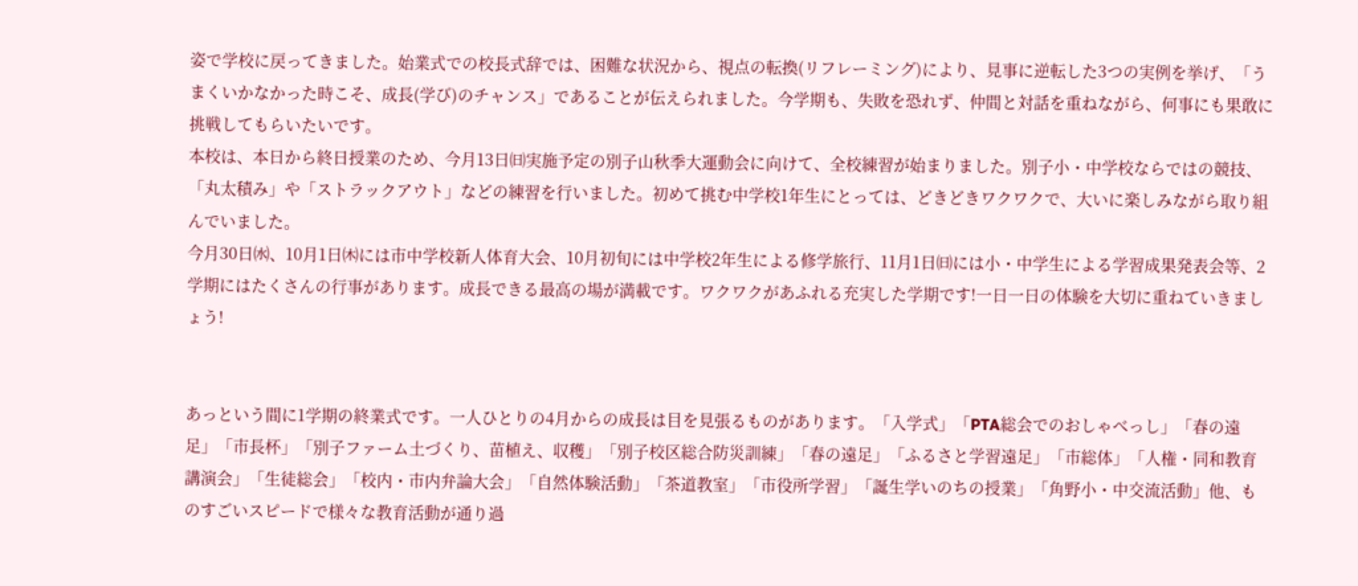姿で学校に戻ってきました。始業式での校長式辞では、困難な状況から、視点の転換(リフレーミング)により、見事に逆転した3つの実例を挙げ、「うまくいかなかった時こそ、成長(学び)のチャンス」であることが伝えられました。今学期も、失敗を恐れず、仲間と対話を重ねながら、何事にも果敢に挑戦してもらいたいです。
本校は、本日から終日授業のため、今月13日㈰実施予定の別子山秋季大運動会に向けて、全校練習が始まりました。別子小・中学校ならではの競技、「丸太積み」や「ストラックアウト」などの練習を行いました。初めて挑む中学校1年生にとっては、どきどきワクワクで、大いに楽しみながら取り組んでいました。
今月30日㈬、10月1日㈭には市中学校新人体育大会、10月初旬には中学校2年生による修学旅行、11月1日㈰には小・中学生による学習成果発表会等、2学期にはたくさんの行事があります。成長できる最高の場が満載です。ワクワクがあふれる充実した学期です!一日一日の体験を大切に重ねていきましょう!


あっという間に1学期の終業式です。一人ひとりの4月からの成長は目を見張るものがあります。「入学式」「PTA総会でのおしゃべっし」「春の遠足」「市長杯」「別子ファーム土づくり、苗植え、収穫」「別子校区総合防災訓練」「春の遠足」「ふるさと学習遠足」「市総体」「人権・同和教育講演会」「生徒総会」「校内・市内弁論大会」「自然体験活動」「茶道教室」「市役所学習」「誕生学いのちの授業」「角野小・中交流活動」他、ものすごいスピードで様々な教育活動が通り過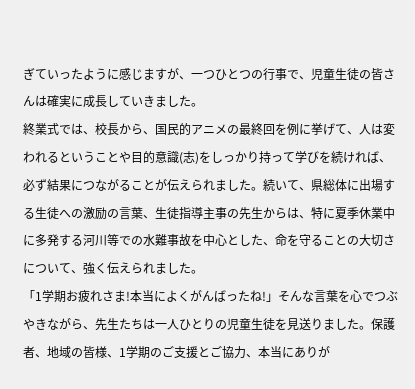ぎていったように感じますが、一つひとつの行事で、児童生徒の皆さんは確実に成長していきました。
終業式では、校長から、国民的アニメの最終回を例に挙げて、人は変われるということや目的意識(志)をしっかり持って学びを続ければ、必ず結果につながることが伝えられました。続いて、県総体に出場する生徒への激励の言葉、生徒指導主事の先生からは、特に夏季休業中に多発する河川等での水難事故を中心とした、命を守ることの大切さについて、強く伝えられました。
「1学期お疲れさま!本当によくがんばったね!」そんな言葉を心でつぶやきながら、先生たちは一人ひとりの児童生徒を見送りました。保護者、地域の皆様、1学期のご支援とご協力、本当にありが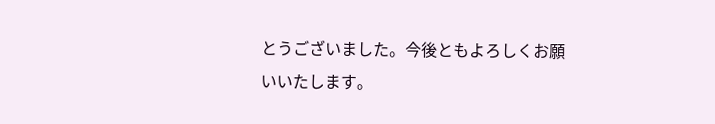とうございました。今後ともよろしくお願いいたします。